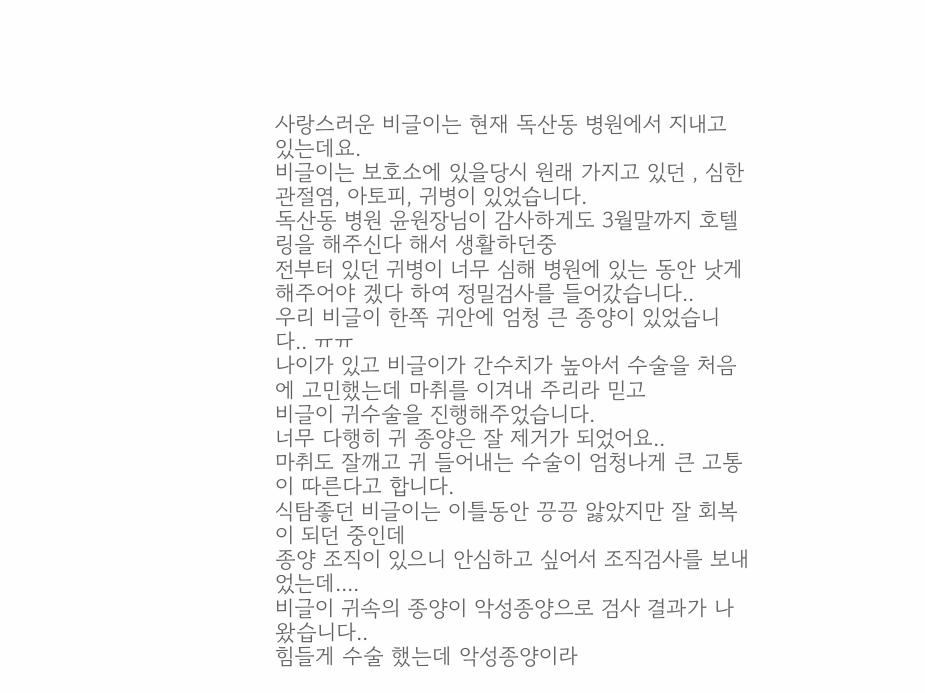사랑스러운 비글이는 현재 독산동 병원에서 지내고 있는데요.
비글이는 보호소에 있을당시 원래 가지고 있던 , 심한 관절염, 아토피, 귀병이 있었습니다.
독산동 병원 윤원장님이 감사하게도 3월말까지 호텔링을 해주신다 해서 생활하던중
전부터 있던 귀병이 너무 심해 병원에 있는 동안 낫게 해주어야 겠다 하여 정밀검사를 들어갔습니다..
우리 비글이 한쪽 귀안에 엄청 큰 종양이 있었습니다.. ㅠㅠ
나이가 있고 비글이가 간수치가 높아서 수술을 처음에 고민했는데 마취를 이겨내 주리라 믿고
비글이 귀수술을 진행해주었습니다.
너무 다행히 귀 종양은 잘 제거가 되었어요..
마취도 잘깨고 귀 들어내는 수술이 엄청나게 큰 고통이 따른다고 합니다.
식탐좋던 비글이는 이틀동안 끙끙 앓았지만 잘 회복이 되던 중인데
종양 조직이 있으니 안심하고 싶어서 조직검사를 보내었는데....
비글이 귀속의 종양이 악성종양으로 검사 결과가 나왔습니다..
힘들게 수술 했는데 악성종양이라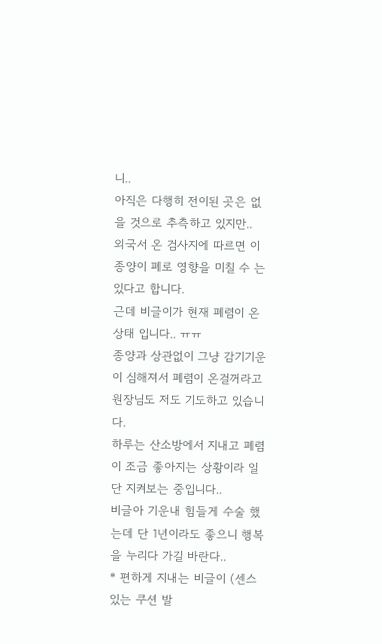니..
아직은 다행히 전이된 곳은 없을 것으로 추측하고 있지만..
외국서 온 검사지에 따르면 이 종양이 폐로 영향을 미칠 수 는 있다고 합니다.
근데 비글이가 현재 폐렴이 온 상태 입니다.. ㅠㅠ
종양과 상관없이 그냥 감기기운이 심해져서 폐렴이 온걸꺼라고 원장님도 저도 기도하고 있습니다.
하루는 산소방에서 지내고 폐렴이 조금 좋아지는 상황이라 일단 지켜보는 중입니다..
비글아 기운내 힘들게 수술 했는데 단 1년이라도 좋으니 행복을 누리다 가길 바란다..
* 편하게 지내는 비글이 (센스있는 쿠션 발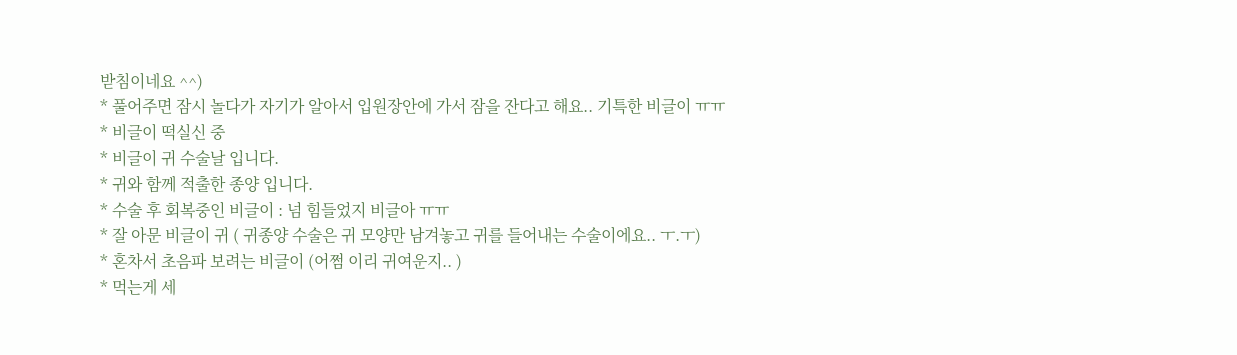받침이네요 ^^)
* 풀어주면 잠시 놀다가 자기가 알아서 입원장안에 가서 잠을 잔다고 해요.. 기특한 비글이 ㅠㅠ
* 비글이 떡실신 중
* 비글이 귀 수술날 입니다.
* 귀와 함께 적출한 종양 입니다.
* 수술 후 회복중인 비글이 : 넘 힘들었지 비글아 ㅠㅠ
* 잘 아문 비글이 귀 ( 귀종양 수술은 귀 모양만 남겨놓고 귀를 들어내는 수술이에요.. ㅜ.ㅜ)
* 혼차서 초음파 보려는 비글이 (어쩜 이리 귀여운지.. )
* 먹는게 세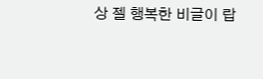상 젤 행복한 비글이 랍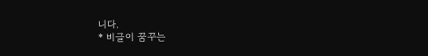니다.
* 비글이 꿈꾸는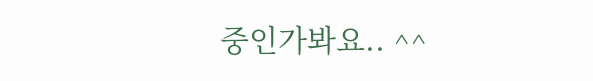중인가봐요.. ^^